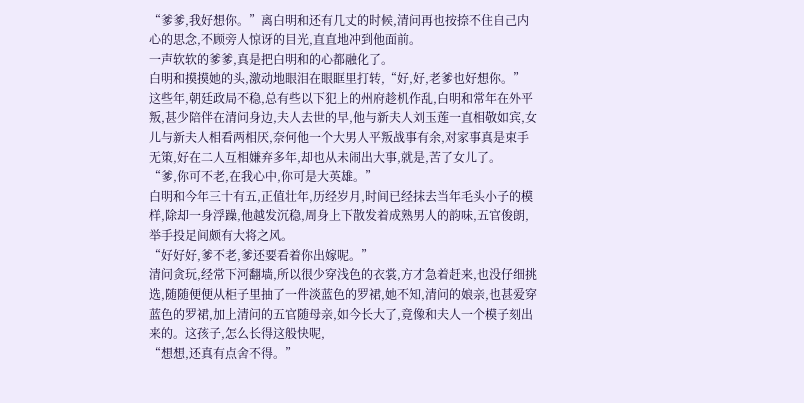“爹爹,我好想你。”离白明和还有几丈的时候,清问再也按捺不住自己内心的思念,不顾旁人惊讶的目光,直直地冲到他面前。
一声软软的爹爹,真是把白明和的心都融化了。
白明和摸摸她的头,激动地眼泪在眼眶里打转,“好,好,老爹也好想你。”
这些年,朝廷政局不稳,总有些以下犯上的州府趁机作乱,白明和常年在外平叛,甚少陪伴在清问身边,夫人去世的早,他与新夫人刘玉莲一直相敬如宾,女儿与新夫人相看两相厌,奈何他一个大男人平叛战事有余,对家事真是束手无策,好在二人互相嫌弃多年,却也从未闹出大事,就是,苦了女儿了。
“爹,你可不老,在我心中,你可是大英雄。”
白明和今年三十有五,正值壮年,历经岁月,时间已经抹去当年毛头小子的模样,除却一身浮躁,他越发沉稳,周身上下散发着成熟男人的韵味,五官俊朗,举手投足间颇有大将之风。
“好好好,爹不老,爹还要看着你出嫁呢。”
清问贪玩,经常下河翻墙,所以很少穿浅色的衣裳,方才急着赶来,也没仔细挑选,随随便便从柜子里抽了一件淡蓝色的罗裙,她不知,清问的娘亲,也甚爱穿蓝色的罗裙,加上清问的五官随母亲,如今长大了,竟像和夫人一个模子刻出来的。这孩子,怎么长得这般快呢,
“想想,还真有点舍不得。”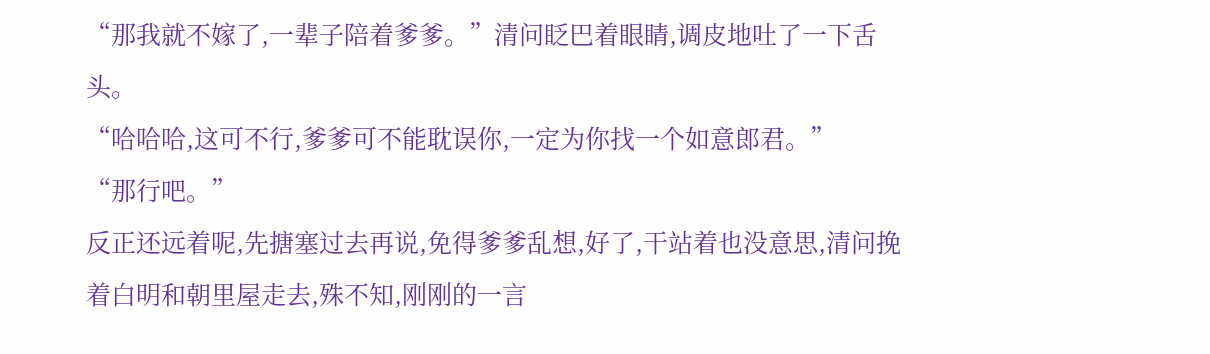“那我就不嫁了,一辈子陪着爹爹。”清问眨巴着眼睛,调皮地吐了一下舌头。
“哈哈哈,这可不行,爹爹可不能耽误你,一定为你找一个如意郎君。”
“那行吧。”
反正还远着呢,先搪塞过去再说,免得爹爹乱想,好了,干站着也没意思,清问挽着白明和朝里屋走去,殊不知,刚刚的一言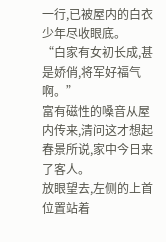一行,已被屋内的白衣少年尽收眼底。
“白家有女初长成,甚是娇俏,将军好福气啊。”
富有磁性的嗓音从屋内传来,清问这才想起春景所说,家中今日来了客人。
放眼望去,左侧的上首位置站着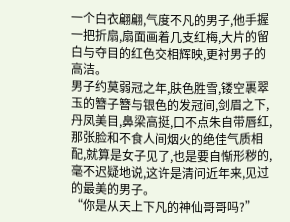一个白衣翩翩,气度不凡的男子,他手握一把折扇,扇面画着几支红梅,大片的留白与夺目的红色交相辉映,更衬男子的高洁。
男子约莫弱冠之年,肤色胜雪,镂空裹翠玉的簪子簪与银色的发冠间,剑眉之下,丹凤美目,鼻梁高挺,口不点朱自带唇红,那张脸和不食人间烟火的绝佳气质相配,就算是女子见了,也是要自惭形秽的,毫不迟疑地说,这许是清问近年来,见过的最美的男子。
“你是从天上下凡的神仙哥哥吗?”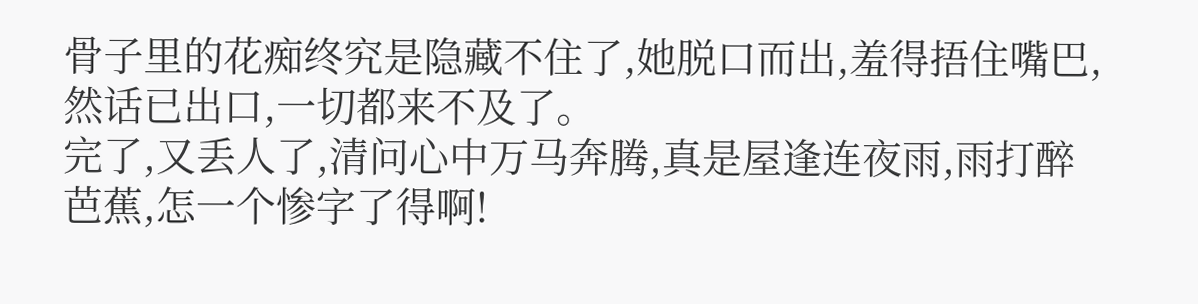骨子里的花痴终究是隐藏不住了,她脱口而出,羞得捂住嘴巴,然话已出口,一切都来不及了。
完了,又丢人了,清问心中万马奔腾,真是屋逢连夜雨,雨打醉芭蕉,怎一个惨字了得啊!